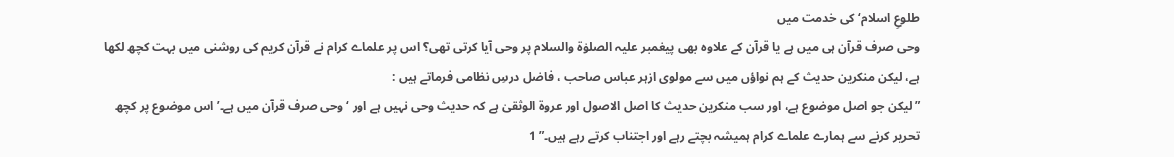طلوعِ اسلام‘ کی خدمت میں
وحی صرف قرآن ہی میں ہے یا قرآن کے علاوہ بھی پیغمبر علیہ الصلوٰة والسلام پر وحی آیا کرتی تھی؟ اس پر علماے کرام نے قرآن کریم کی روشنی میں بہت کچھ لکھا ہے، لیکن منکرین حدیث کے ہم نواؤں میں سے مولوی ازہر عباس صاحب ، فاضل درسِ نظامی فرماتے ہیں :
”لیکن جو اصل موضوع ہے، اور سب منکرین حدیث کا اصل الاصول اور عروة الوثقیٰ ہے کہ حدیث وحی نہیں ہے اور ‘وحی صرف قرآن میں ہے۔’ اس موضوع پر کچھ تحریر کرنے سے ہمارے علماے کرام ہمیشہ بچتے رہے اور اجتناب کرتے رہے ہیں۔” 1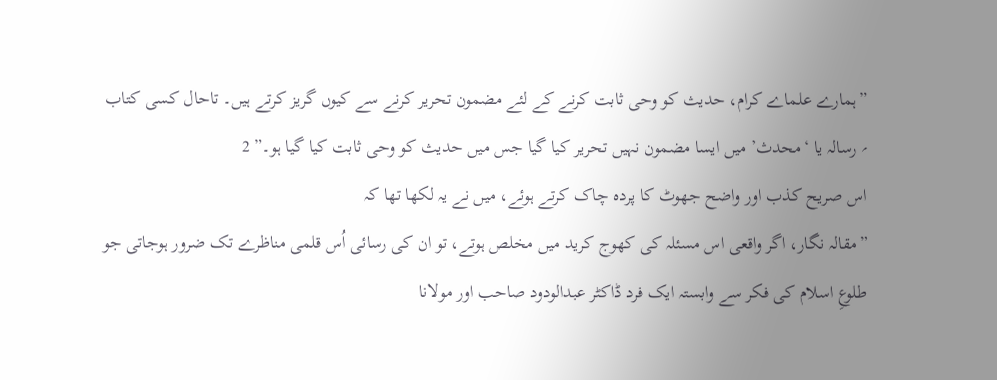”ہمارے علماے کرام، حدیث کو وحی ثابت کرنے کے لئے مضمون تحریر کرنے سے کیوں گریز کرتے ہیں۔ تاحال کسی کتاب ؍ رسالہ یا ‘محدث’ میں ایسا مضمون نہیں تحریر کیا گیا جس میں حدیث کو وحی ثابت کیا گیا ہو۔” 2
اس صریح کذب اور واضح جھوٹ کا پردہ چاک کرتے ہوئے، میں نے یہ لکھا تھا کہ
”مقالہ نگار، اگر واقعی اس مسئلہ کی کھوج کرید میں مخلص ہوتے، تو ان کی رسائی اُس قلمی مناظرے تک ضرور ہوجاتی جو طلوعِ اسلام کی فکر سے وابستہ ایک فرد ڈاکٹر عبدالودود صاحب اور مولانا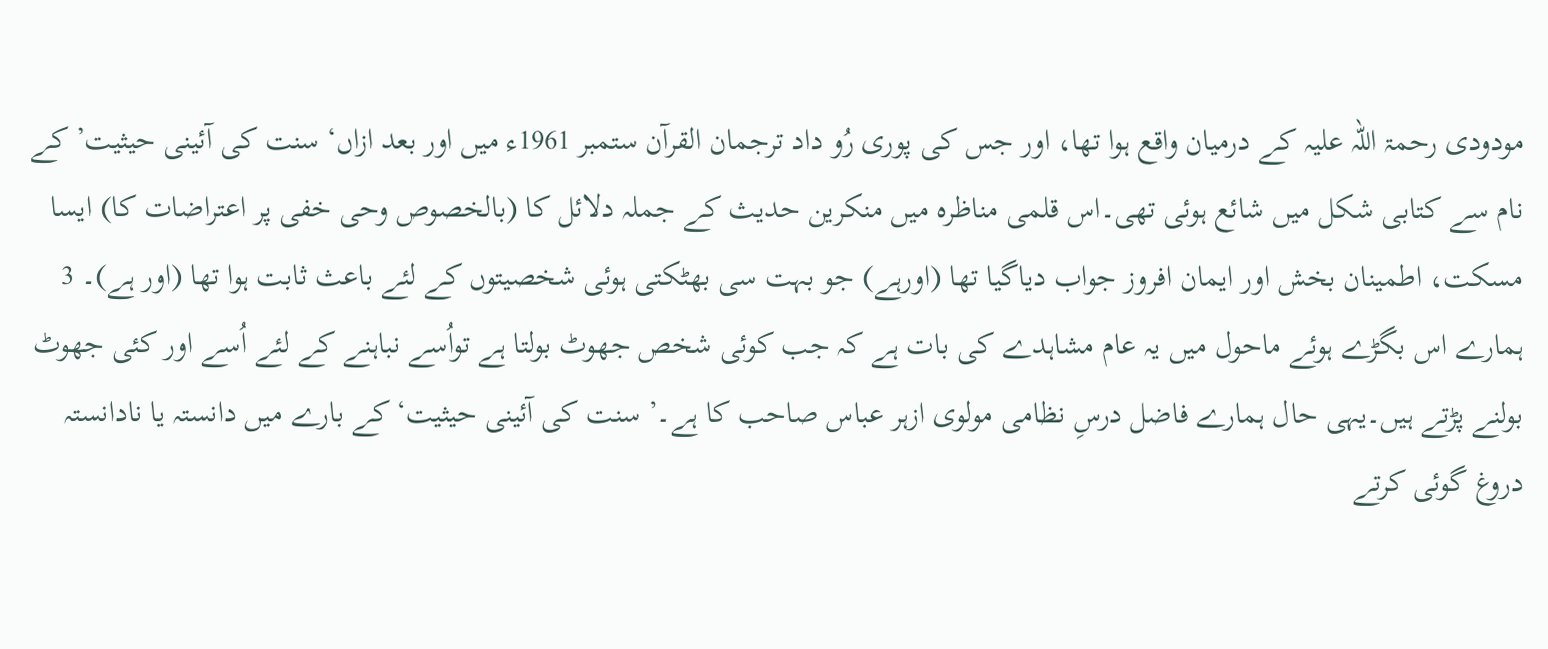مودودی رحمۃ اللہ علیہ کے درمیان واقع ہوا تھا، اور جس کی پوری رُو داد ترجمان القرآن ستمبر 1961ء میں اور بعد ازاں‘ سنت کی آئینی حیثیت’ کے نام سے کتابی شکل میں شائع ہوئی تھی۔اس قلمی مناظرہ میں منکرین حدیث کے جملہ دلائل کا (بالخصوص وحی خفی پر اعتراضات کا) ایسا مسکت، اطمینان بخش اور ایمان افروز جواب دیاگیا تھا (اورہے) جو بہت سی بھٹکتی ہوئی شخصیتوں کے لئے باعث ثابت ہوا تھا (اور ہے)۔ 3
ہمارے اس بگڑے ہوئے ماحول میں یہ عام مشاہدے کی بات ہے کہ جب کوئی شخص جھوٹ بولتا ہے تواُسے نباہنے کے لئے اُسے اور کئی جھوٹ بولنے پڑتے ہیں۔یہی حال ہمارے فاضل درسِ نظامی مولوی ازہر عباس صاحب کا ہے۔’ سنت کی آئینی حیثیت‘ کے بارے میں دانستہ یا نادانستہ دروغ گوئی کرتے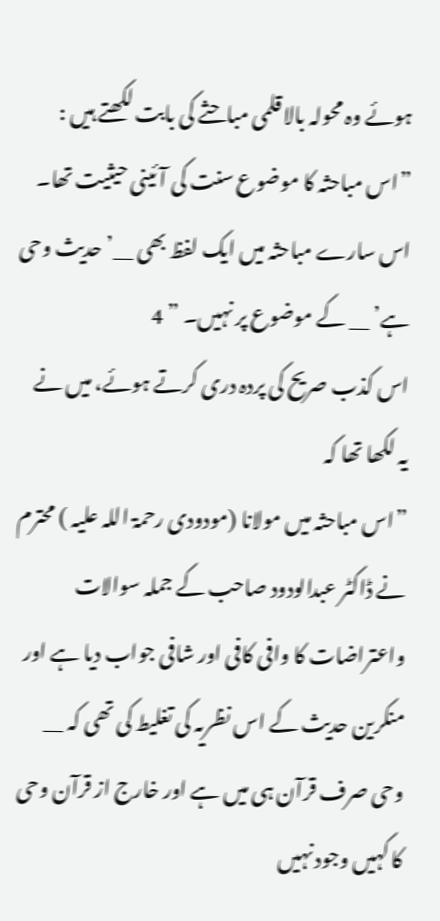ہوئے وہ محولہ بالا قلمی مباحثے کی بابت لکھتے ہیں :
”اس مباحثہ کا موضوع سنت کی آئینی حیثیت تھا۔ اس سارے مباحثہ میں ایک لفظ بھی __’حدیث وحی ہے’ __ کے موضوع پر نہیں۔ ” 4
اس کذب صریح کی پردہ دری کرتے ہوئے، میں نے یہ لکھا تھا کہ
”اس مباحثہ میں مولانا (مودودی رحمۃ اللہ علیہ ) محترم نے ڈاکٹر عبدالودود صاحب کے جملہ سوالات واعتراضات کا وافی کافی اور شافی جواب دیا ہے اور منکرین حدیث کے اس نظریہ کی تغلیط کی تھی کہ __ وحی صرف قرآن ہی میں ہے اور خارج از قرآن وحی کا کہیں وجود نہیں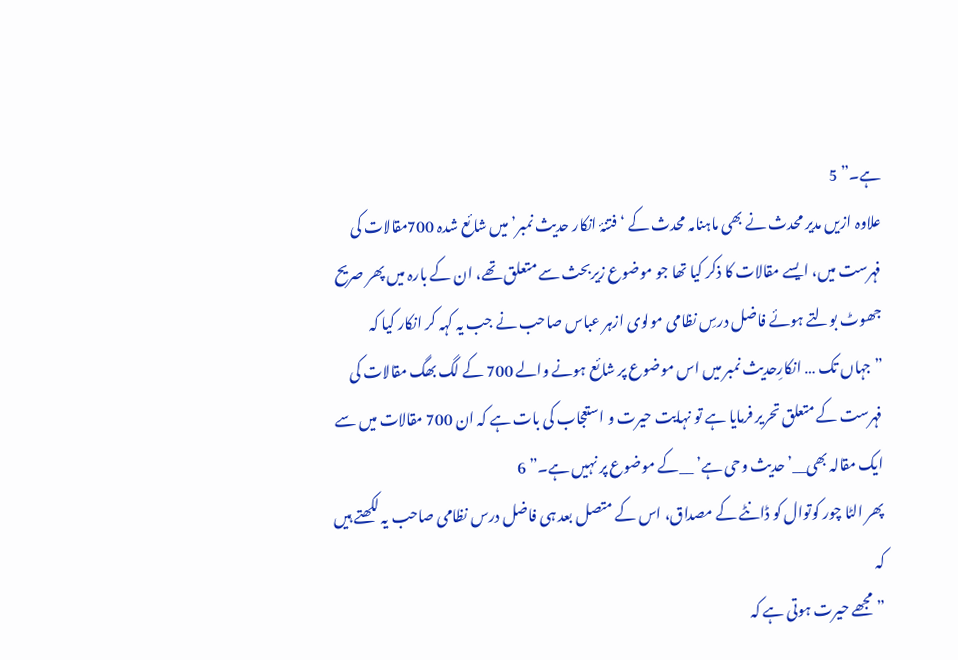ہے۔” 5
علاوہ ازیں مدیر محدث نے بھی ماہنامہ محدث کے ‘فتنۂ انکار حدیث نمبر’ میں شائع شدہ 700مقالات کی فہرست میں، ایسے مقالات کا ذکر کیا تھا جو موضوع زیربحث سے متعلق تھے، ان کے بارہ میں پھر صریح جھوٹ بولتے ہوئے فاضل درسِ نظامی مولوی ازہر عباس صاحب نے جب یہ کہہ کر انکار کیا کہ
”جہاں تک … انکارِحدیث نمبر میں اس موضوع پر شائع ہونے والے 700 کے لگ بھگ مقالات کی فہرست کے متعلق تحریر فرمایا ہے تو نہایت حیرت و استعجاب کی بات ہے کہ ان 700 مقالات میں سے ایک مقالہ بھی__’حدیث وحی ہے’ __کے موضوع پر نہیں ہے۔” 6
پھر الٹا چور کوتوال کو ڈانٹے کے مصداق، اس کے متصل بعد ہی فاضل درس نظامی صاحب یہ لکھتے ہیں کہ
”مجھے حیرت ہوتی ہے کہ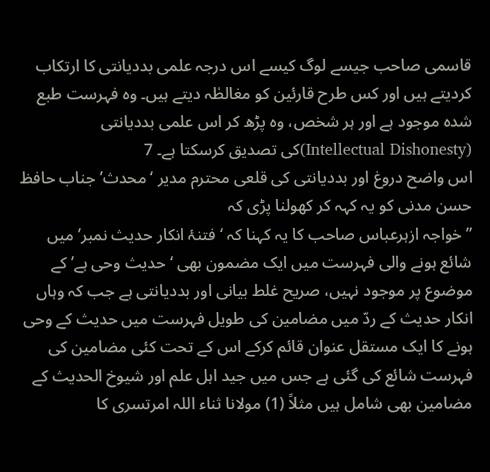قاسمی صاحب جیسے لوگ کیسے اس درجہ علمی بددیانتی کا ارتکاب کردیتے ہیں اور کس طرح قارئین کو مغالطٰہ دیتے ہیں۔ وہ فہرست طبع شدہ موجود ہے اور ہر شخص، وہ پڑھ کر اس علمی بددیانتی (Intellectual Dishonesty)کی تصدیق کرسکتا ہے۔ 7
اس واضح دروغ اور بددیانتی کی قلعی محترم مدیر ‘محدث’ جناب حافظ حسن مدنی کو یہ کہہ کر کھولنا پڑی کہ
”خواجہ ازہرعباس صاحب کا یہ کہنا کہ ‘فتنۂ انکار حدیث نمبر’ میں شائع ہونے والی فہرست میں ایک مضمون بھی ‘حدیث وحی ہے’ کے موضوع پر موجود نہیں، صریح غلط بیانی اور بددیانتی ہے جب کہ وہاں انکار حدیث کے ردّ میں مضامین کی طویل فہرست میں حدیث کے وحی ہونے کا ایک مستقل عنوان قائم کرکے اس کے تحت کئی مضامین کی فہرست شائع کی گئی ہے جس میں جید اہل علم اور شیوخ الحدیث کے مضامین بھی شامل ہیں مثلاً (1) مولانا ثناء اللہ امرتسری کا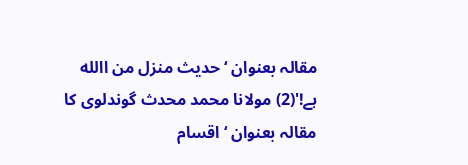مقالہ بعنوان ‘حدیث منزل من االله ہے!'(2) مولانا محمد محدث گوندلوی کا مقالہ بعنوان ‘اقسام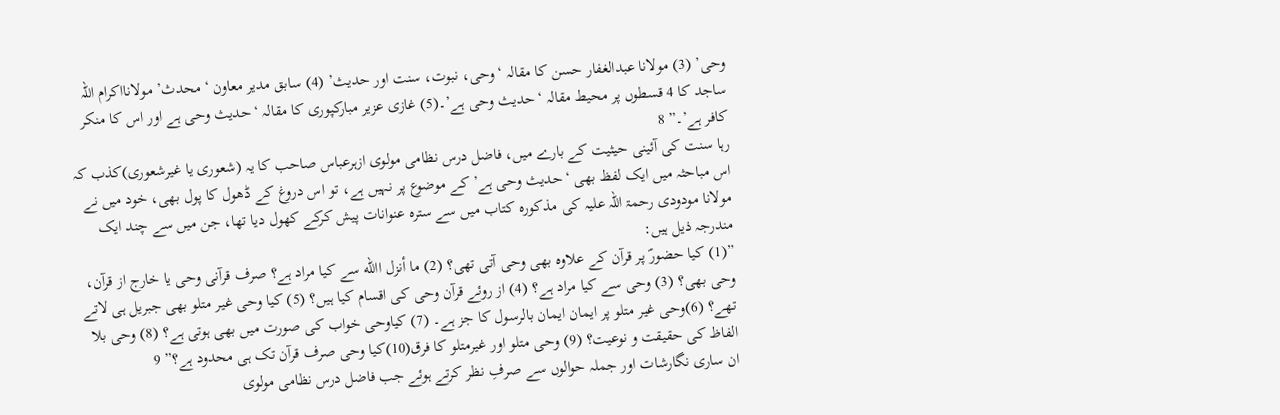وحی’ (3) مولانا عبدالغفار حسن کا مقالہ ‘وحی، نبوت، سنت اور حدیث’ (4) سابق مدیر معاون ‘محدث’ مولانااکرام اللہ ساجد کا 4 قسطوں پر محیط مقالہ ‘حدیث وحی ہے’۔(5) غازی عزیر مبارکپوری کا مقالہ ‘حدیث وحی ہے اور اس کا منکر کافر ہے’۔” 8
رہا سنت کی آئینی حیثیت کے بارے میں، فاضل درس نظامی مولوی ازہرعباس صاحب کا یہ (شعوری یا غیرشعوری)کذب کہ اس مباحثہ میں ایک لفظ بھی ‘حدیث وحی ہے’ کے موضوع پر نہیں ہے، تو اس دروغ کے ڈھول کا پول بھی، خود میں نے مولانا مودودی رحمۃ اللہ علیہ کی مذکورہ کتاب میں سے سترہ عنوانات پیش کرکے کھول دیا تھا، جن میں سے چند ایک مندرجہ ذیل ہیں:
”(1) کیا حضورؐ پر قرآن کے علاوہ بھی وحی آتی تھی؟ (2) ما أنزل االله سے کیا مراد ہے؟ صرف قرآنی وحی یا خارج از قرآن، وحی بھی؟ (3) وحی سے کیا مراد ہے؟ (4) از روئے قرآن وحی کی اقسام کیا ہیں؟ (5) کیا وحی غیر متلو بھی جبریل ہی لاتے تھے؟ (6)وحی غیر متلو پر ایمان ایمان بالرسول کا جز ہے۔ (7) کیاوحی خواب کی صورت میں بھی ہوتی ہے؟ (8) وحی بلا الفاظ کی حقیقت و نوعیت؟ (9) وحی متلو اور غیرمتلو کا فرق(10)کیا وحی صرف قرآن تک ہی محدود ہے؟” 9
ان ساری نگارشات اور جملہ حوالوں سے صرفِ نظر کرتے ہوئے جب فاضل درس نظامی مولوی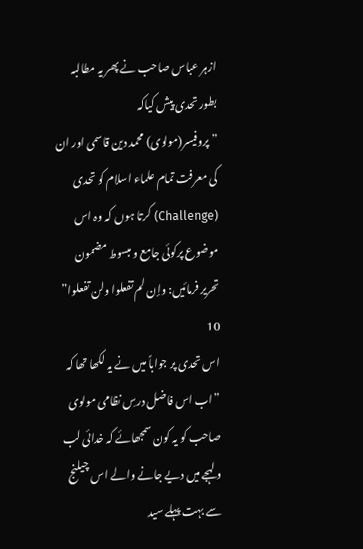ازہر عباس صاحب نے پھر یہ مطالبہ بطور تحدی پیش کیاکہ
”پروفیسر(مولوی) محمد دین قاسمی اور ان کی معرفت تمام علماء اسلام کو تحدی (Challenge) کرتا ہوں کہ وہ اس موضوع پرکوئی جامع و مبسوط مضمون تحریر فرمائیں: وإن لم تفعلوا ولن تفعلوا” 10
اس تحدی پر جواباً میں نے یہ لکھا تھا کہ
”اب اس فاضل درسِ نظامی مولوی صاحب کو یہ کون سمجھائے کہ خدائی لب و لہجے میں دیے جانے والے اس چیلنج سے بہت پہلے سید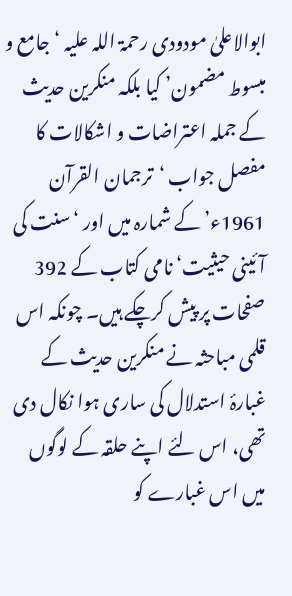ابوالاعلیٰ مودودی رحمۃ اللہ علیہ ‘جامع و مبسوط مضمون’ کیا بلکہ منکرین حدیث کے جملہ اعتراضات و اشکالات کا مفصل جواب ‘ترجمان القرآن 1961ء’ کے شمارہ میں اور ‘سنت کی آئینی حیثیت‘ نامی کتاب کے 392 صفحات پر پیش کرچکے ہیں۔ چونکہ اس قلمی مباحثہ نے منکرین حدیث کے غبارۂ استدلال کی ساری ہوا نکال دی تھی، اس لئے اپنے حلقہ کے لوگوں میں اس غبارے کو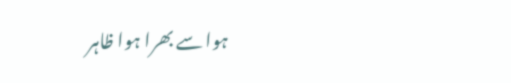ہوا سے بھرا ہوا ظاہر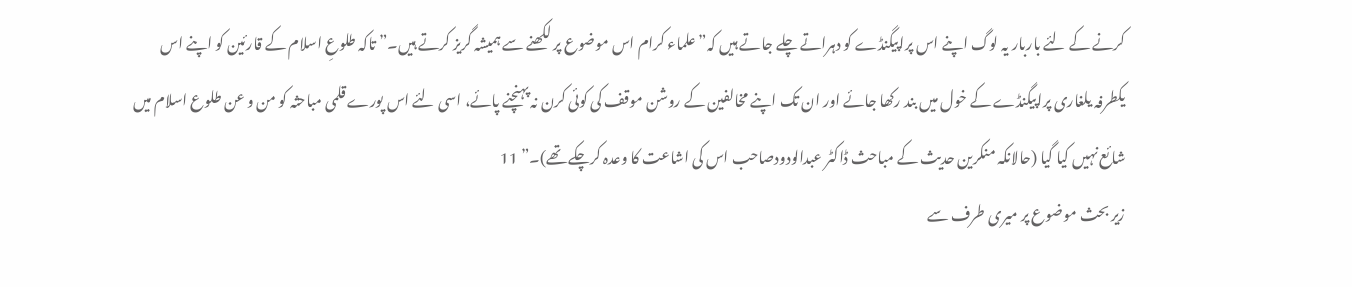کرنے کے لئے باربار یہ لوگ اپنے اس پراپیگنڈے کو دہراتے چلے جاتے ہیں کہ”علماء کرام اس موضوع پر لکھنے سے ہمیشہ گریز کرتے ہیں۔” تاکہ طلوعِ اسلام کے قارئین کو اپنے اس یکطرفہ یلغاری پراپیگنڈے کے خول میں بند رکھا جائے اور ان تک اپنے مخالفین کے روشن موقف کی کوئی کرن نہ پہنچنے پائے، اسی لئے اس پورے قلمی مباحثہ کو من و عن طلوع اسلام میں شائع نہیں کیا گیا (حالانکہ منکرین حدیث کے مباحث ڈاکٹر عبدالودودصاحب اس کی اشاعت کا وعدہ کرچکے تھے)۔” 11
زیر بحث موضوع پر میری طرف سے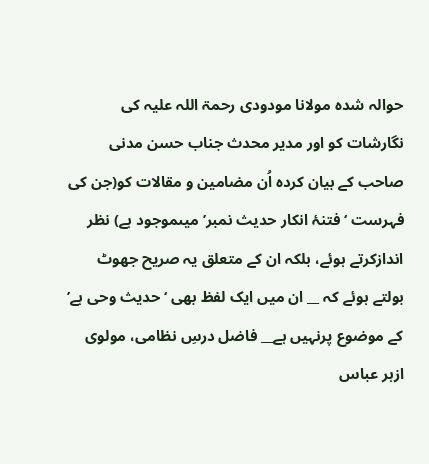حوالہ شدہ مولانا مودودی رحمۃ اللہ علیہ کی نگارشات کو اور مدیر محدث جناب حسن مدنی صاحب کے بیان کردہ اُن مضامین و مقالات کو(جن کی فہرست ‘فتنۂ انکار حدیث نمبر’ میںموجود ہے) نظر اندازکرتے ہوئے، بلکہ ان کے متعلق یہ صریح جھوٹ بولتے ہوئے کہ __ ان میں ایک لفظ بھی ‘حدیث وحی ہے’ کے موضوع پرنہیں ہے__ فاضل درسِ نظامی، مولوی ازہر عباس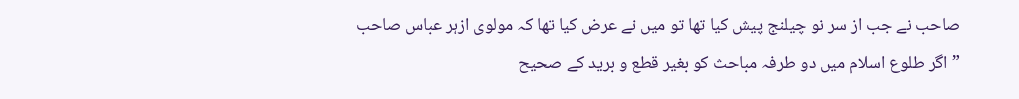صاحب نے جب از سر نو چیلنج پیش کیا تھا تو میں نے عرض کیا تھا کہ مولوی ازہر عباس صاحب
”اگر طلوع اسلام میں دو طرفہ مباحث کو بغیر قطع و برید کے صحیح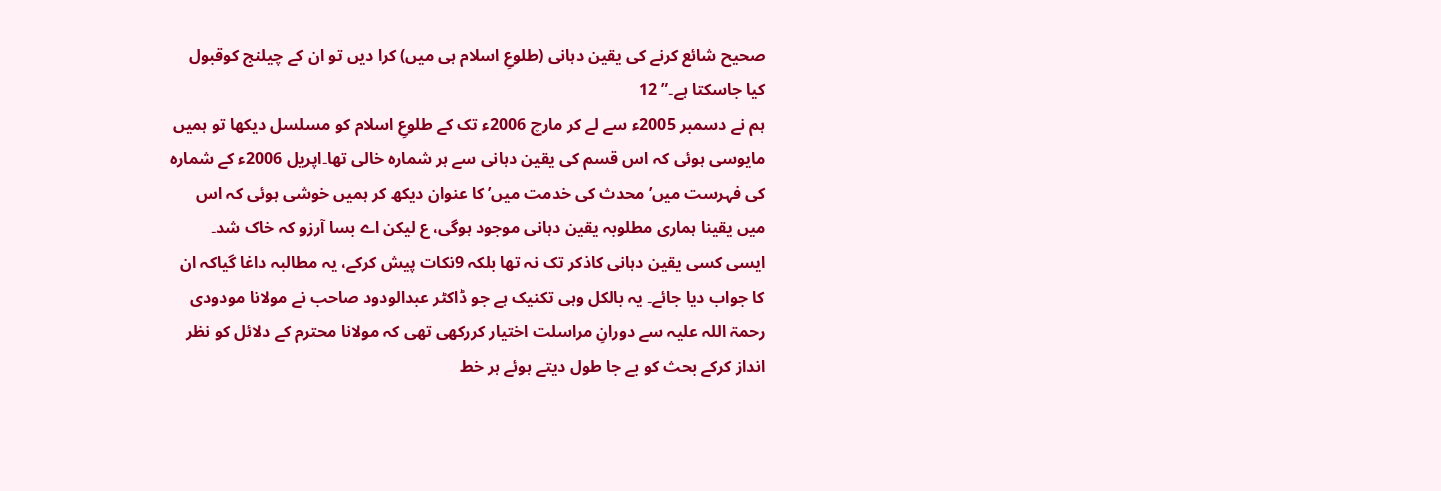صحیح شائع کرنے کی یقین دہانی (طلوعِ اسلام ہی میں) کرا دیں تو ان کے چیلنج کوقبول کیا جاسکتا ہے۔” 12
ہم نے دسمبر 2005ء سے لے کر مارچ 2006ء تک کے طلوعِ اسلام کو مسلسل دیکھا تو ہمیں مایوسی ہوئی کہ اس قسم کی یقین دہانی سے ہر شمارہ خالی تھا۔اپریل 2006ء کے شمارہ کی فہرست میں’محدث کی خدمت میں’ کا عنوان دیکھ کر ہمیں خوشی ہوئی کہ اس میں یقینا ہماری مطلوبہ یقین دہانی موجود ہوگی، ع لیکن اے بسا آرزو کہ خاک شد۔ ایسی کسی یقین دہانی کاذکر تک نہ تھا بلکہ 9نکات پیش کرکے، یہ مطالبہ داغا گیاکہ ان کا جواب دیا جائے۔ یہ بالکل وہی تکنیک ہے جو ڈاکٹر عبدالودود صاحب نے مولانا مودودی رحمۃ اللہ علیہ سے دورانِ مراسلت اختیار کررکھی تھی کہ مولانا محترم کے دلائل کو نظر انداز کرکے بحث کو بے جا طول دیتے ہوئے ہر خط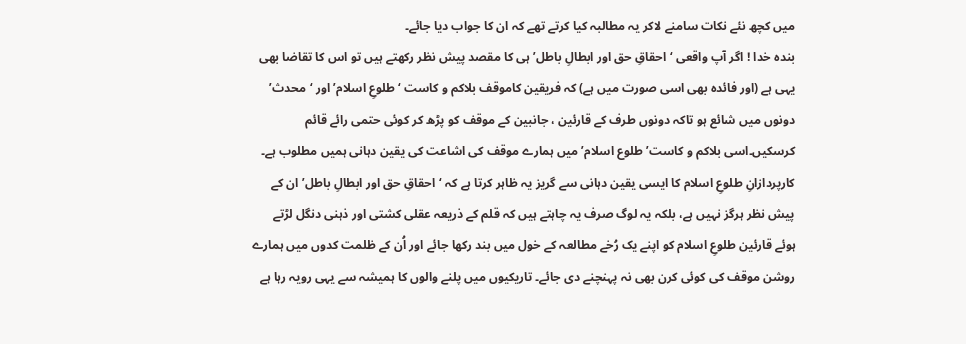میں کچھ نئے نکات سامنے لاکر یہ مطالبہ کیا کرتے تھے کہ ان کا جواب دیا جائے۔
بندہ خدا ! اگر آپ واقعی ‘احقاقِ حق اور ابطالِ باطل’ ہی کا مقصد پیش نظر رکھتے ہیں تو اس کا تقاضا بھی یہی ہے (اور فائدہ بھی اسی صورت میں ہے) کہ فریقین کاموقف بلاکم و کاست ‘طلوعِ اسلام’ اور ‘محدث’ دونوں میں شائع ہو تاکہ دونوں طرف کے قارئین ، جانبین کے موقف کو پڑھ کر کوئی حتمی رائے قائم کرسکیں۔اسی بلاکم و کاست’ طلوع اسلام’ میں ہمارے موقف کی اشاعت کی یقین دہانی ہمیں مطلوب ہے۔ کارپردازانِ طلوعِ اسلام کا ایسی یقین دہانی سے گریز یہ ظاہر کرتا ہے کہ ‘احقاقِ حق اور ابطالِ باطل’ ان کے پیش نظر ہرگز نہیں ہے، بلکہ یہ لوگ صرف یہ چاہتے ہیں کہ قلم کے ذریعہ عقلی کشتی اور ذہنی دنگل لڑتے ہوئے قارئین طلوعِ اسلام کو اپنے یک رُخے مطالعہ کے خول میں بند رکھا جائے اور اُن کے ظلمت کدوں میں ہمارے روشن موقف کی کوئی کرن بھی نہ پہنچنے دی جائے۔ تاریکیوں میں پلنے والوں کا ہمیشہ سے یہی رویہ رہا ہے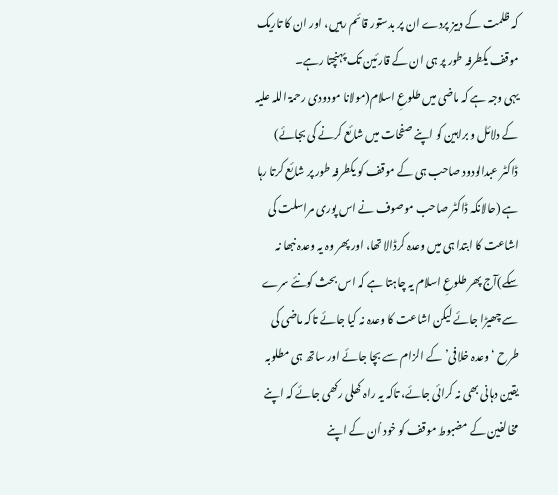کہ ظلمت کے دبیز پردے ان پر بدستور قائم رہیں، اور ان کا تاریک موقف یکطرفہ طور پر ہی ان کے قارئین تک پہنچتا رہے۔
یہی وجہ ہے کہ ماضی میں طلوعِ اسلام(مولانا مودودی رحمۃ اللہ علیہ کے دلائل و براہین کو اپنے صفحات میں شائع کرنے کی بجائے) ڈاکٹر عبدالودود صاحب ہی کے موقف کو یکطرفہ طور پر شائع کرتا رہا ہے (حالانکہ ڈاکٹر صاحب موصوف نے اس پوری مراسلت کی اشاعت کا ابتدا ہی میں وعدہ کرڈالا تھا، اور پھر وہ یہ وعدہ نبھا نہ سکے)آج پھر طلوعِ اسلام یہ چاہتا ہے کہ اس بحث کونئے سرے سے چھیڑا جائے لیکن اشاعت کا وعدہ نہ کیا جائے تاکہ ماضی کی طرح ‘وعدہ خلافی’ کے الزام سے بچا جائے اور ساتھ ہی مطلوبہ یقین دہانی بھی نہ کرائی جائے، تاکہ یہ راہ کھلی رکھی جائے کہ اپنے مخالفین کے مضبوط موقف کو خود اُن کے اپنے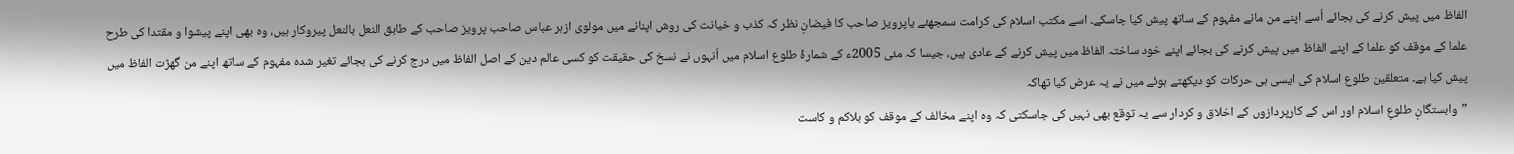الفاظ میں پیش کرنے کی بجائے اُسے اپنے من مانے مفہوم کے ساتھ پیش کیا جاسکے۔ اسے مکتب اسلام کی کرامت سمجھئے یاپرویز صاحب کا فیضانِ نظر کہ کذب و خیانت کی روش اپنانے میں مولوی ازہر عباس صاحب پرویز صاحب کے طابق النعل بالنعل پیروکار ہیں، وہ بھی اپنے پیشوا و مقتدا کی طرح علما کے موقف کو علما کے اپنے الفاظ میں پیش کرنے کی بجائے اپنے خود ساختہ الفاظ میں پیش کرنے کے عادی ہیں، جیسا کہ مئی 2005ء کے شمارۂ طلوع اسلام میں اُنہوں نے نسخ کی حقیقت کو کسی عالم دین کے اصل الفاظ میں درج کرنے کی بجائے تغیر شدہ مفہوم کے ساتھ اپنے من گھڑت الفاظ میں پیش کیا ہے۔ متعلقین طلوع اسلام کی ایسی ہی حرکات کو دیکھتے ہوئے میں نے یہ عرض کیا تھاکہ
”وابستگانِ طلوعِ اسلام اور اس کے کارپردازوں کے اخلاق و کردار سے یہ توقع بھی نہیں کی جاسکتی کہ وہ اپنے مخالف کے موقف کو بلاکم و کاست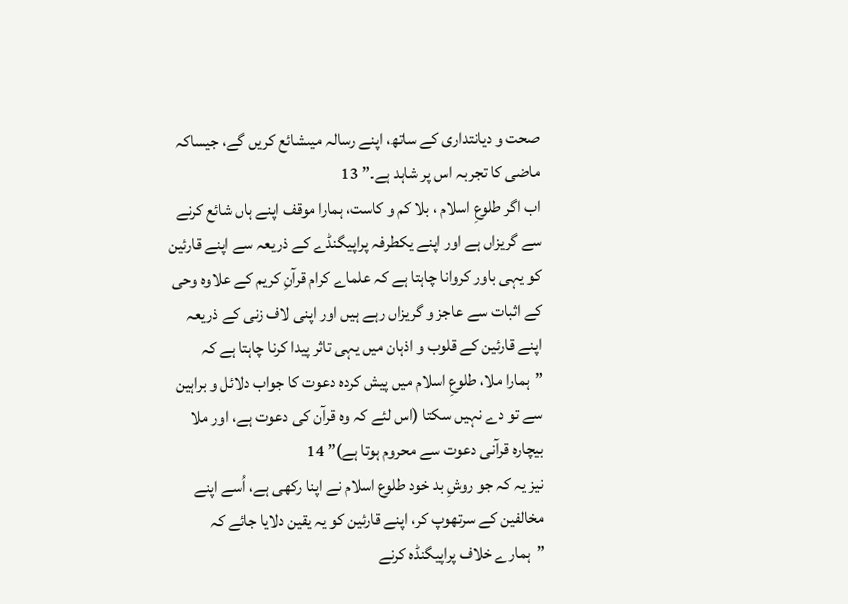صحت و دیانتداری کے ساتھ، اپنے رسالہ میںشائع کریں گے، جیساکہ ماضی کا تجربہ اس پر شاہد ہے۔” 13
اب اگر طلوعِ اسلام ، بلا کم و کاست، ہمارا موقف اپنے ہاں شائع کرنے سے گریزاں ہے اور اپنے یکطرفہ پراپیگنڈے کے ذریعہ سے اپنے قارئین کو یہی باور کروانا چاہتا ہے کہ علماے کرام قرآنِ کریم کے علاوہ وحی کے اثبات سے عاجز و گریزاں رہے ہیں اور اپنی لاف زنی کے ذریعہ اپنے قارئین کے قلوب و اذہان میں یہی تاثر پیدا کرنا چاہتا ہے کہ
”ہمارا ملا، طلوعِ اسلام میں پیش کردہ دعوت کا جواب دلائل و براہین سے تو دے نہیں سکتا (اس لئے کہ وہ قرآن کی دعوت ہے، اور ملا بیچارہ قرآنی دعوت سے محروم ہوتا ہے)” 14
نیز یہ کہ جو روشِ بد خود طلوع اسلام نے اپنا رکھی ہے، اُسے اپنے مخالفین کے سرتھوپ کر، اپنے قارئین کو یہ یقین دلایا جائے کہ
”ہمارے خلاف پراپیگنڈہ کرنے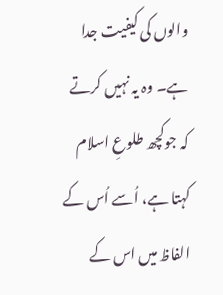والوں کی کیفیت جدا ہے۔ وہ یہ نہیں کرتے کہ جوکچھ طلوعِ اسلام کہتا ہے، اُسے اُس کے الفاظ میں اس کے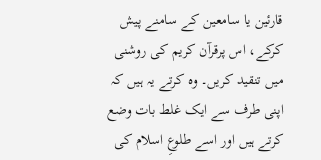قارئین یا سامعین کے سامنے پیش کرکے، اس پرقرآن کریم کی روشنی میں تنقید کریں۔ وہ کرتے یہ ہیں کہ اپنی طرف سے ایک غلط بات وضع کرتے ہیں اور اسے طلوعِ اسلام کی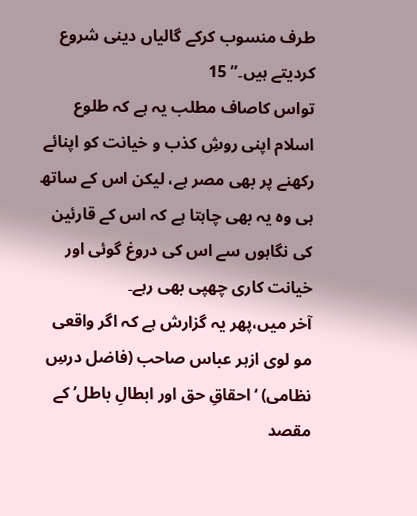طرف منسوب کرکے گالیاں دینی شروع کردیتے ہیں۔” 15
تواس کاصاف مطلب یہ ہے کہ طلوع اسلام اپنی روشِ کذب و خیانت کو اپنائے رکھنے پر بھی مصر ہے، لیکن اس کے ساتھ ہی وہ یہ بھی چاہتا ہے کہ اس کے قارئین کی نگاہوں سے اس کی دروغ گوئی اور خیانت کاری چھپی بھی رہے۔
آخر میں،پھر یہ گزارش ہے کہ اگر واقعی مو لوی ازہر عباس صاحب (فاضل درسِ نظامی) ‘احقاقِ حق اور ابطالِ باطل’ کے مقصد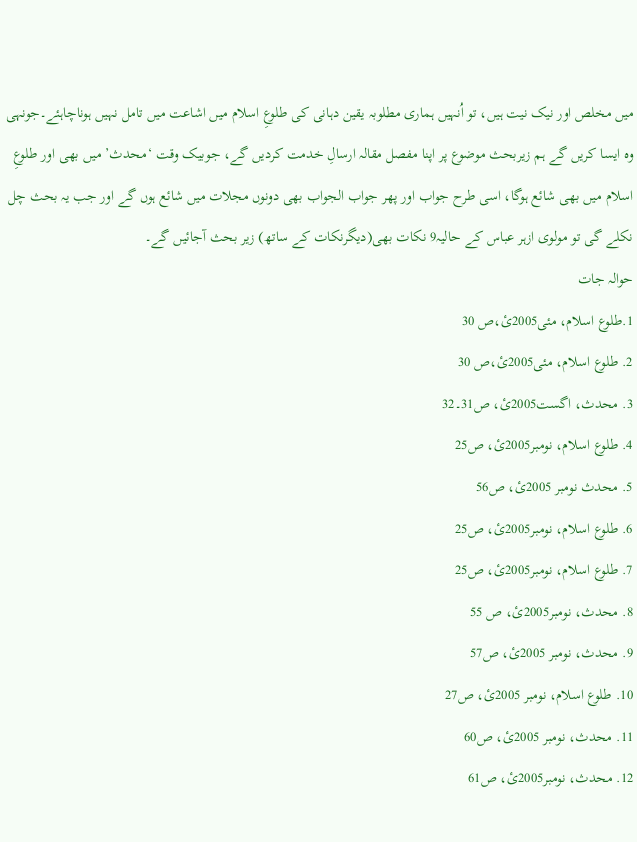میں مخلص اور نیک نیت ہیں، تو اُنہیں ہماری مطلوبہ یقین دہانی کی طلوعِ اسلام میں اشاعت میں تامل نہیں ہوناچاہئے۔جونہی وہ ایسا کریں گے ہم زیربحث موضوع پر اپنا مفصل مقالہ ارسالِ خدمت کردیں گے، جوبیک وقت ‘محدث’ میں بھی اور طلوعِ اسلام میں بھی شائع ہوگا، اسی طرح جواب اور پھر جواب الجواب بھی دونوں مجلات میں شائع ہوں گے اور جب یہ بحث چل نکلے گی تو مولوی ازہر عباس کے حالیہ9 نکات بھی(دیگرنکات کے ساتھ) زیر بحث آجائیں گے۔
حوالہ جات
1.طلوع اسلام، مئی2005ئ،ص 30
2. طلوع اسلام، مئی2005ئ،ص 30
3. محدث، اگست2005ئ، ص31۔32
4. طلوع اسلام، نومبر2005ئ، ص25
5. محدث نومبر 2005ئ، ص56
6. طلوع اسلام، نومبر2005ئ، ص25
7. طلوع اسلام، نومبر2005ئ، ص25
8. محدث، نومبر2005ئ، ص 55
9. محدث، نومبر 2005ئ، ص57
10. طلوع اسلام، نومبر 2005ئ، ص27
11. محدث، نومبر 2005ئ، ص60
12. محدث، نومبر2005ئ، ص61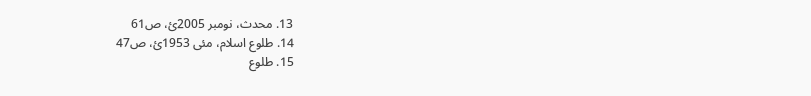13. محدث، نومبر 2005ئ، ص61
14. طلوع اسلام، مئی 1953ئ، ص47
15. طلوع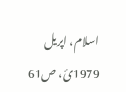اسلام، اپریل 1979ئ، ص61